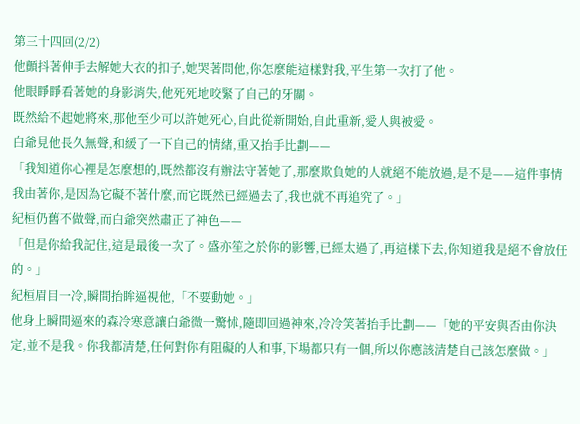第三十四回(2/2)
他顫抖著伸手去解她大衣的扣子,她哭著問他,你怎麼能這樣對我,平生第一次打了他。
他眼睜睜看著她的身影消失,他死死地咬緊了自己的牙關。
既然給不起她將來,那他至少可以許她死心,自此從新開始,自此重新,愛人與被愛。
白爺見他長久無聲,和緩了一下自己的情緒,重又抬手比劃——
「我知道你心裡是怎麼想的,既然都沒有辦法守著她了,那麼欺負她的人就絕不能放過,是不是——這件事情我由著你,是因為它礙不著什麼,而它既然已經過去了,我也就不再追究了。」
紀桓仍舊不做聲,而白爺突然肅正了神色——
「但是你給我記住,這是最後一次了。盛亦笙之於你的影響,已經太過了,再這樣下去,你知道我是絕不會放任的。」
紀桓眉目一冷,瞬間抬眸逼視他,「不要動她。」
他身上瞬間逼來的森冷寒意讓白爺微一驚怵,隨即回過神來,冷冷笑著抬手比劃——「她的平安與否由你決定,並不是我。你我都清楚,任何對你有阻礙的人和事,下場都只有一個,所以你應該清楚自己該怎麼做。」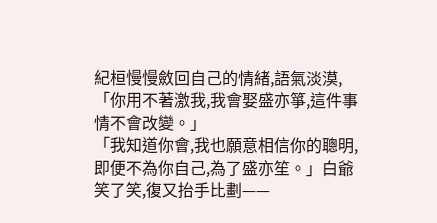紀桓慢慢斂回自己的情緒,語氣淡漠,「你用不著激我,我會娶盛亦箏,這件事情不會改變。」
「我知道你會,我也願意相信你的聰明,即便不為你自己,為了盛亦笙。」白爺笑了笑,復又抬手比劃——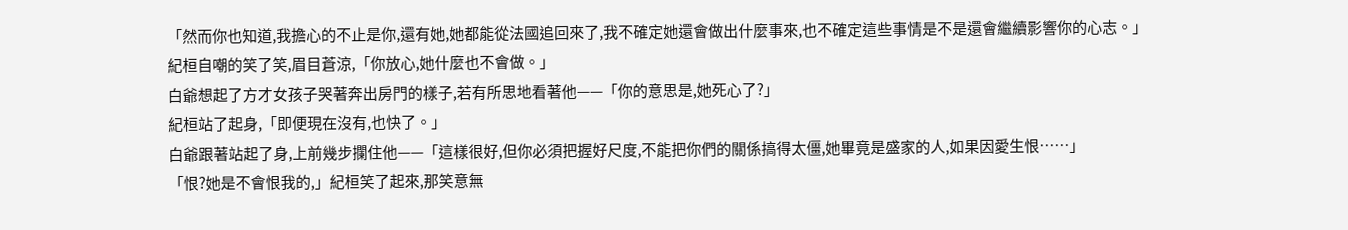「然而你也知道,我擔心的不止是你,還有她,她都能從法國追回來了,我不確定她還會做出什麼事來,也不確定這些事情是不是還會繼續影響你的心志。」
紀桓自嘲的笑了笑,眉目蒼涼,「你放心,她什麼也不會做。」
白爺想起了方才女孩子哭著奔出房門的樣子,若有所思地看著他——「你的意思是,她死心了?」
紀桓站了起身,「即便現在沒有,也快了。」
白爺跟著站起了身,上前幾步攔住他——「這樣很好,但你必須把握好尺度,不能把你們的關係搞得太僵,她畢竟是盛家的人,如果因愛生恨……」
「恨?她是不會恨我的,」紀桓笑了起來,那笑意無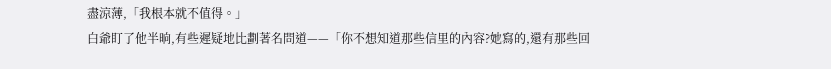盡涼薄,「我根本就不值得。」
白爺盯了他半晌,有些遲疑地比劃著名問道——「你不想知道那些信里的內容?她寫的,還有那些回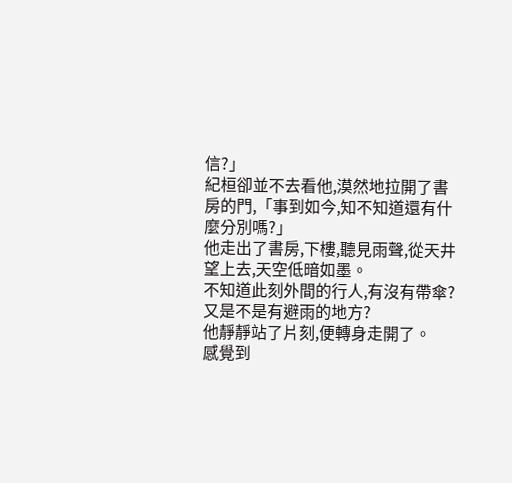信?」
紀桓卻並不去看他,漠然地拉開了書房的門,「事到如今,知不知道還有什麼分別嗎?」
他走出了書房,下樓,聽見雨聲,從天井望上去,天空低暗如墨。
不知道此刻外間的行人,有沒有帶傘?又是不是有避雨的地方?
他靜靜站了片刻,便轉身走開了。
感覺到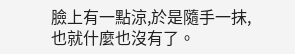臉上有一點涼,於是隨手一抹,也就什麼也沒有了。